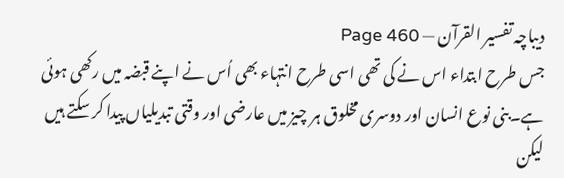دیباچہ تفسیر القرآن — Page 460
جس طرح ابتداء اس نے کی تھی اسی طرح انتہاء بھی اُس نے اپنے قبضہ میں رکھی ہوئی ہے۔بنی نوع انسان اور دوسری مخلوق ہر چیز میں عارضی اور وقتی تبدیلیاں پیدا کر سکتے ہیں لیکن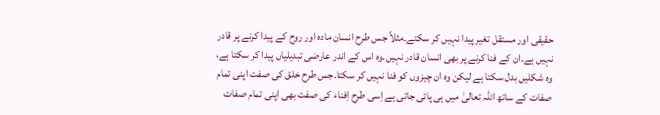حقیقی اور مستقل تغیر پیدا نہیں کر سکتے۔مثلاً جس طرح انسان مادہ اور روح کے پیدا کرنے پر قادر نہیں ہے۔ان کے فنا کرنے پر بھی انسان قادر نہیں۔وہ اس کے اندر عارضی تبدیلیاں پیدا کر سکتا ہے، وہ شکلیں بدل سکتا ہے لیکن وہ ان چیزوں کو فنا نہیں کر سکتا۔جس طرح خلق کی صفت اپنی تمام صفات کے ساتھ اللہ تعالیٰ میں ہی پائی جاتی ہے اِسی طرح اِفناء کی صفت بھی اپنی تمام صفات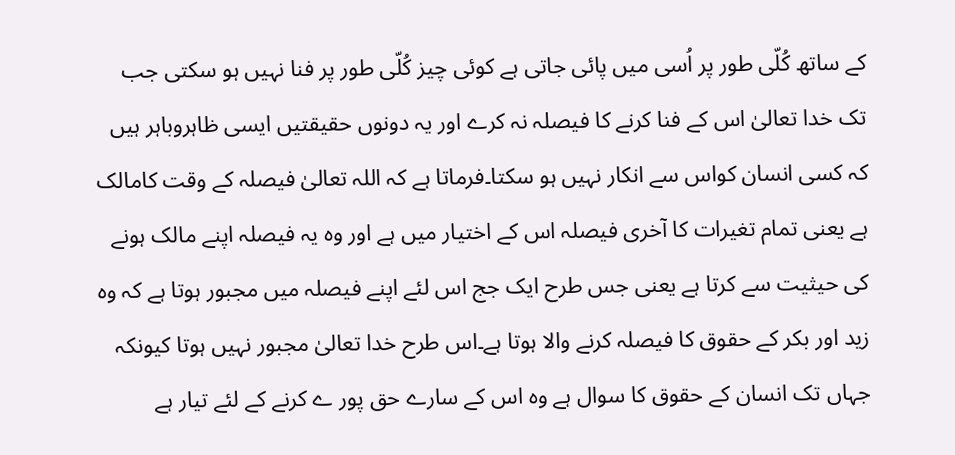کے ساتھ کُلّی طور پر اُسی میں پائی جاتی ہے کوئی چیز کُلّی طور پر فنا نہیں ہو سکتی جب تک خدا تعالیٰ اس کے فنا کرنے کا فیصلہ نہ کرے اور یہ دونوں حقیقتیں ایسی ظاہروباہر ہیں کہ کسی انسان کواس سے انکار نہیں ہو سکتا۔فرماتا ہے کہ اللہ تعالیٰ فیصلہ کے وقت کامالک ہے یعنی تمام تغیرات کا آخری فیصلہ اس کے اختیار میں ہے اور وہ یہ فیصلہ اپنے مالک ہونے کی حیثیت سے کرتا ہے یعنی جس طرح ایک جج اس لئے اپنے فیصلہ میں مجبور ہوتا ہے کہ وہ زید اور بکر کے حقوق کا فیصلہ کرنے والا ہوتا ہے۔اس طرح خدا تعالیٰ مجبور نہیں ہوتا کیونکہ جہاں تک انسان کے حقوق کا سوال ہے وہ اس کے سارے حق پور ے کرنے کے لئے تیار ہے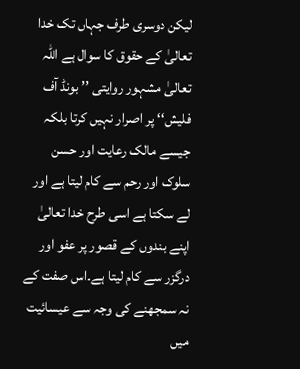لیکن دوسری طرف جہاں تک خدا تعالیٰ کے حقوق کا سوال ہے اللہ تعالیٰ مشہور روایتی ’’ بونڈ آف فلیش‘‘ پر اصرار نہیں کرتا بلکہ جیسے مالک رعایت اور حسن سلوک اور رحم سے کام لیتا ہے اور لے سکتا ہے اسی طرح خدا تعالیٰ اپنے بندوں کے قصور پر عفو اور درگزر سے کام لیتا ہے۔اس صفت کے نہ سمجھنے کی وجہ سے عیسائیت میں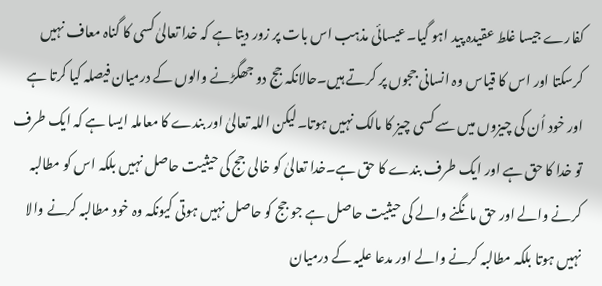کفارے جیسا غلط عقیدہ پید اہو گیا۔عیسائی مذہب اس بات پر زور دیتا ہے کہ خدا تعالیٰ کسی کا گناہ معاف نہیں کرسکتا اور اس کا قیاس وہ انسانی ججوں پر کرتے ہیں۔حالانکہ جج دو جھگڑنے والوں کے درمیان فیصلہ کیا کرتا ہے اور خود اُن کی چیزوں میں سے کسی چیز کا مالک نہیں ہوتا۔لیکن اللہ تعالیٰ اور بندے کا معاملہ ایسا ہے کہ ایک طرف تو خدا کا حق ہے اور ایک طرف بندے کا حق ہے۔خدا تعالیٰ کو خالی جج کی حیثیت حاصل نہیں بلکہ اس کو مطالبہ کرنے والے اور حق مانگنے والے کی حیثیت حاصل ہے جو جج کو حاصل نہیں ہوتی کیونکہ وہ خود مطالبہ کرنے والا نہیں ہوتا بلکہ مطالبہ کرنے والے اور مدعا علیہ کے درمیان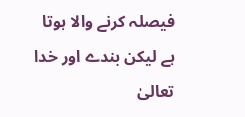فیصلہ کرنے والا ہوتا ہے لیکن بندے اور خدا تعالیٰ